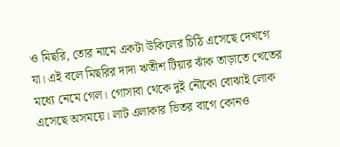ও মিছরি, তোর নামে একটা উকিলের চিঠি এসেছে দেখগে যা। এই বলে মিছরির দাদা ঋতীশ টিয়ার ঝাঁক তাড়াতে খেতের মধ্যে নেমে গেল। গোসাবা থেকে দুই নৌকো বোঝাই লোক এসেছে অসময়ে। লাট এলাকার ভিতর বাগে কোনও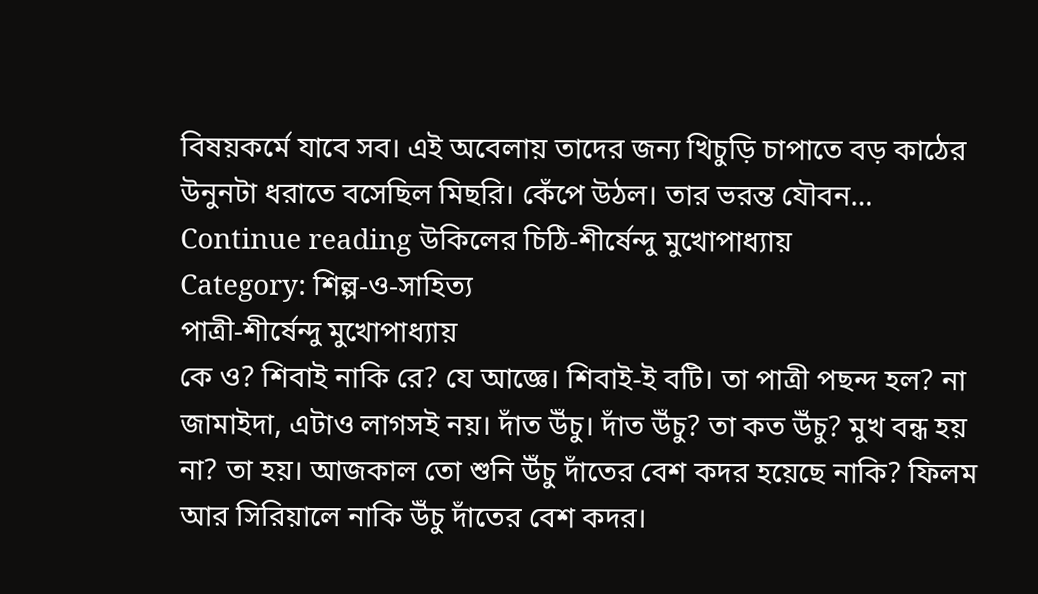বিষয়কর্মে যাবে সব। এই অবেলায় তাদের জন্য খিচুড়ি চাপাতে বড় কাঠের উনুনটা ধরাতে বসেছিল মিছরি। কেঁপে উঠল। তার ভরন্ত যৌবন… Continue reading উকিলের চিঠি-শীর্ষেন্দু মুখোপাধ্যায়
Category: শিল্প-ও-সাহিত্য
পাত্রী-শীর্ষেন্দু মুখোপাধ্যায়
কে ও? শিবাই নাকি রে? যে আজ্ঞে। শিবাই-ই বটি। তা পাত্রী পছন্দ হল? না জামাইদা, এটাও লাগসই নয়। দাঁত উঁচু। দাঁত উঁচু? তা কত উঁচু? মুখ বন্ধ হয় না? তা হয়। আজকাল তো শুনি উঁচু দাঁতের বেশ কদর হয়েছে নাকি? ফিলম আর সিরিয়ালে নাকি উঁচু দাঁতের বেশ কদর।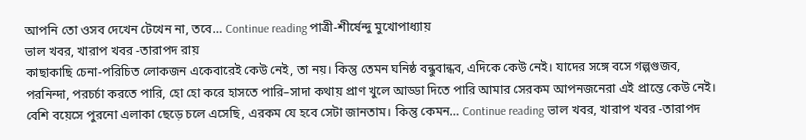আপনি তো ওসব দেখেন টেখেন না, তবে… Continue reading পাত্রী-শীর্ষেন্দু মুখোপাধ্যায়
ভাল খবর, খারাপ খবর -তারাপদ রায়
কাছাকাছি চেনা-পরিচিত লোকজন একেবারেই কেউ নেই, তা নয়। কিন্তু তেমন ঘনিষ্ঠ বন্ধুবান্ধব, এদিকে কেউ নেই। যাদের সঙ্গে বসে গল্পগুজব, পরনিন্দা, পরচর্চা করতে পারি, হো হো করে হাসতে পারি–সাদা কথায় প্রাণ খুলে আড্ডা দিতে পারি আমার সেরকম আপনজনেরা এই প্রান্তে কেউ নেই। বেশি বয়েসে পুরনো এলাকা ছেড়ে চলে এসেছি, এরকম যে হবে সেটা জানতাম। কিন্তু কেমন… Continue reading ভাল খবর, খারাপ খবর -তারাপদ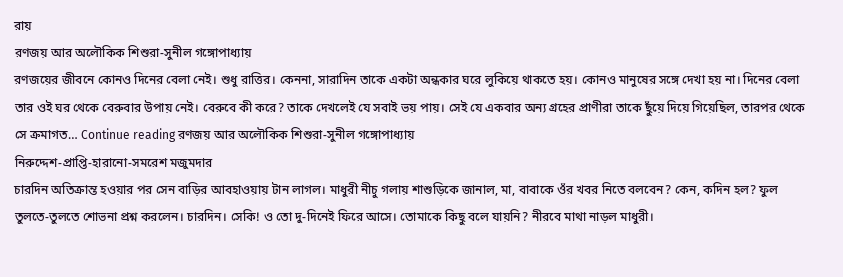রায়
রণজয় আর অলৌকিক শিশুরা-সুনীল গঙ্গোপাধ্যায়
রণজয়ের জীবনে কোনও দিনের বেলা নেই। শুধু রাত্তির। কেননা, সারাদিন তাকে একটা অন্ধকার ঘরে লুকিয়ে থাকতে হয়। কোনও মানুষের সঙ্গে দেখা হয় না। দিনের বেলা তার ওই ঘর থেকে বেরুবার উপায় নেই। বেরুবে কী করে? তাকে দেখলেই যে সবাই ভয় পায়। সেই যে একবার অন্য গ্রহের প্রাণীরা তাকে ছুঁয়ে দিয়ে গিয়েছিল, তারপর থেকে সে ক্রমাগত… Continue reading রণজয় আর অলৌকিক শিশুরা-সুনীল গঙ্গোপাধ্যায়
নিরুদ্দেশ-প্রাপ্তি-হারানো-সমরেশ মজুমদার
চারদিন অতিক্রান্ত হওয়ার পর সেন বাড়ির আবহাওয়ায় টান লাগল। মাধুরী নীচু গলায় শাশুড়িকে জানাল, মা, বাবাকে ওঁর খবর নিতে বলবেন? কেন, কদিন হল? ফুল তুলতে-তুলতে শোভনা প্রশ্ন করলেন। চারদিন। সেকি! ও তো দু-দিনেই ফিরে আসে। তোমাকে কিছু বলে যায়নি? নীরবে মাথা নাড়ল মাধুরী।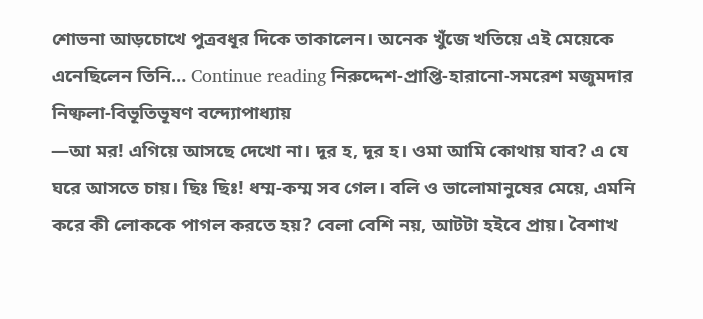শোভনা আড়চোখে পুত্রবধূর দিকে তাকালেন। অনেক খুঁজে খতিয়ে এই মেয়েকে এনেছিলেন তিনি… Continue reading নিরুদ্দেশ-প্রাপ্তি-হারানো-সমরেশ মজুমদার
নিষ্ফলা-বিভূতিভূষণ বন্দ্যোপাধ্যায়
—আ মর! এগিয়ে আসছে দেখো না। দূর হ, দূর হ। ওমা আমি কোথায় যাব? এ যে ঘরে আসতে চায়। ছিঃ ছিঃ! ধম্ম-কম্ম সব গেল। বলি ও ভালোমানুষের মেয়ে, এমনি করে কী লোককে পাগল করতে হয়? বেলা বেশি নয়, আটটা হইবে প্রায়। বৈশাখ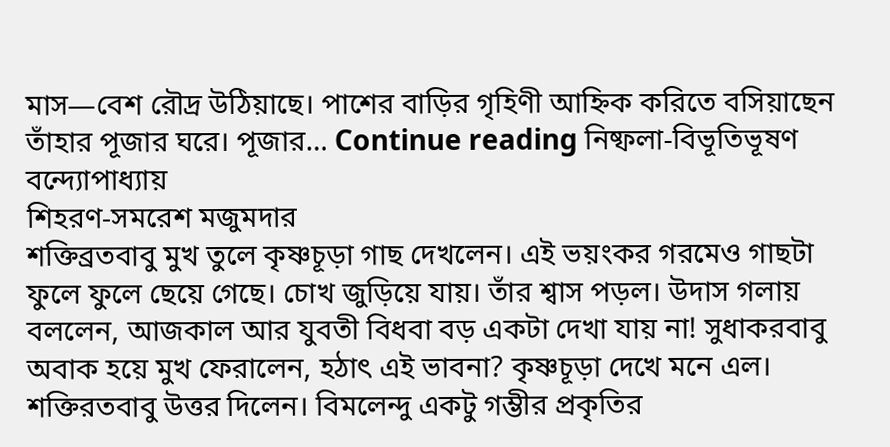মাস—বেশ রৌদ্র উঠিয়াছে। পাশের বাড়ির গৃহিণী আহ্নিক করিতে বসিয়াছেন তাঁহার পূজার ঘরে। পূজার… Continue reading নিষ্ফলা-বিভূতিভূষণ বন্দ্যোপাধ্যায়
শিহরণ-সমরেশ মজুমদার
শক্তিব্রতবাবু মুখ তুলে কৃষ্ণচূড়া গাছ দেখলেন। এই ভয়ংকর গরমেও গাছটা ফুলে ফুলে ছেয়ে গেছে। চোখ জুড়িয়ে যায়। তাঁর শ্বাস পড়ল। উদাস গলায় বললেন, আজকাল আর যুবতী বিধবা বড় একটা দেখা যায় না! সুধাকরবাবু অবাক হয়ে মুখ ফেরালেন, হঠাৎ এই ভাবনা? কৃষ্ণচূড়া দেখে মনে এল। শক্তিরতবাবু উত্তর দিলেন। বিমলেন্দু একটু গম্ভীর প্রকৃতির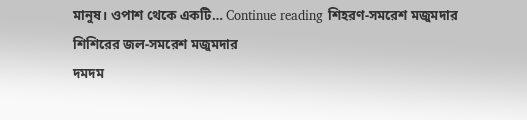মানুষ। ওপাশ থেকে একটি… Continue reading শিহরণ-সমরেশ মজুমদার
শিশিরের জল-সমরেশ মজুমদার
দমদম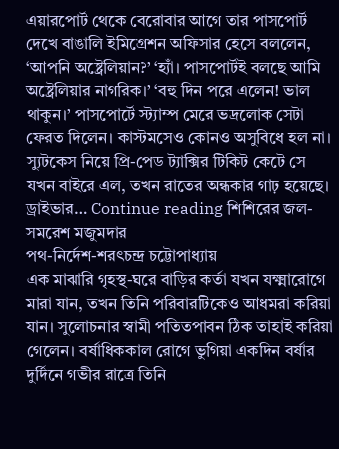এয়ারপোর্ট থেকে বেরোবার আগে তার পাসপোর্ট দেখে বাঙালি ইমিগ্রেশন অফিসার হেসে বললেন, ‘আপনি অষ্ট্রেলিয়ান?’ ‘হ্যাঁ। পাসপোর্টই বলছে আমি অষ্ট্রেলিয়ার নাগরিক।’ ‘বহু দিন পরে এলেন! ভাল থাকুন।’ পাসপোর্টে স্ট্যাম্প মেরে ভদ্রলোক সেটা ফেরত দিলেন। কাস্টমসেও কোনও অসুবিধে হল না। স্যুটকেস নিয়ে প্রি-পেড ট্যাক্সির টিকিট কেটে সে যখন বাইরে এল, তখন রাতের অন্ধকার গাঢ় হয়েছে। ড্রাইভার… Continue reading শিশিরের জল-সমরেশ মজুমদার
পথ-নির্দেশ-শরৎচন্দ্র চট্টোপাধ্যায়
এক মাঝারি গৃহস্থ-ঘরে বাড়ির কর্তা যখন যক্ষ্মারোগে মারা যান, তখন তিনি পরিবারটিকেও আধমরা করিয়া যান। সুলোচনার স্বামী পতিতপাবন ঠিক তাহাই করিয়া গেলেন। বর্ষাধিককাল রোগে ভুগিয়া একদিন বর্ষার দুর্দিনে গভীর রাত্রে তিনি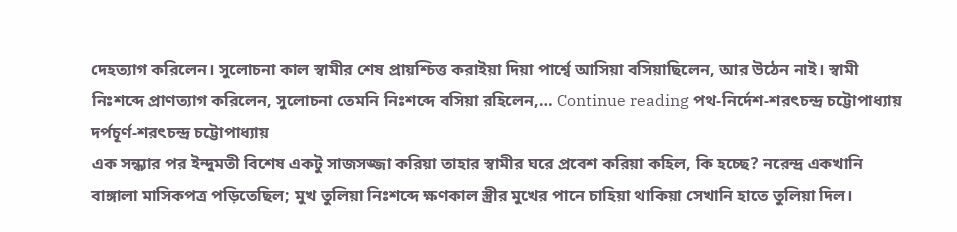দেহত্যাগ করিলেন। সুলোচনা কাল স্বামীর শেষ প্রায়শ্চিত্ত করাইয়া দিয়া পার্শ্বে আসিয়া বসিয়াছিলেন, আর উঠেন নাই। স্বামী নিঃশব্দে প্রাণত্যাগ করিলেন, সুলোচনা তেমনি নিঃশব্দে বসিয়া রহিলেন,… Continue reading পথ-নির্দেশ-শরৎচন্দ্র চট্টোপাধ্যায়
দর্পচূর্ণ-শরৎচন্দ্র চট্টোপাধ্যায়
এক সন্ধ্যার পর ইন্দুমতী বিশেষ একটু সাজসজ্জা করিয়া তাহার স্বামীর ঘরে প্রবেশ করিয়া কহিল, কি হচ্ছে? নরেন্দ্র একখানি বাঙ্গালা মাসিকপত্র পড়িতেছিল; মুখ তুলিয়া নিঃশব্দে ক্ষণকাল স্ত্রীর মুখের পানে চাহিয়া থাকিয়া সেখানি হাতে তুলিয়া দিল।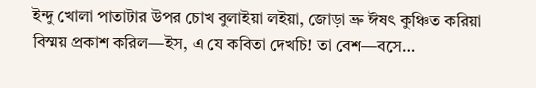ইন্দু খোলা পাতাটার উপর চোখ বুলাইয়া লইয়া, জোড়া ভ্রু ঈষৎ কুঞ্চিত করিয়া বিস্ময় প্রকাশ করিল—ইস, এ যে কবিতা দেখচি! তা বেশ—বসে…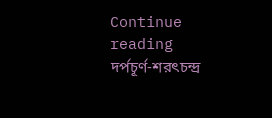Continue reading দর্পচূর্ণ-শরৎচন্দ্র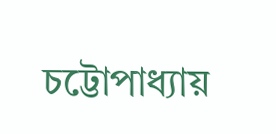চট্টোপাধ্যায়